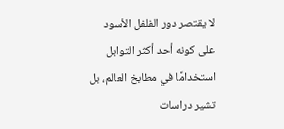لا يقتصر دور الفلفل الأسود على كونه أحد أكثر التوابل استخدامًا في مطابخ العالم، بل تشير دراسات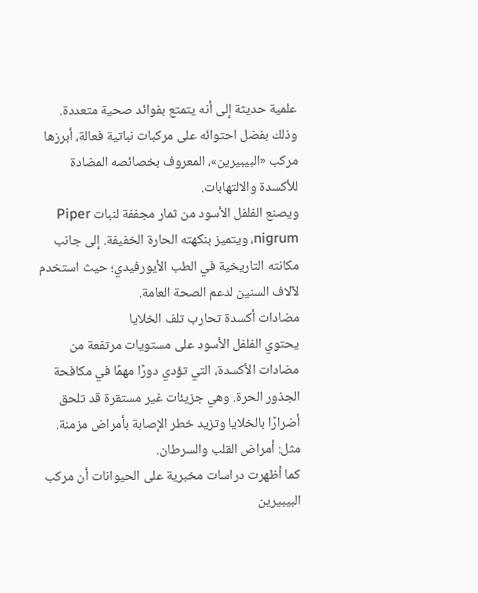علمية حديثة إلى أنه يتمتع بفوائد صحية متعددة.
وذلك بفضل احتوائه على مركبات نباتية فعالة، أبرزها مركب «البيبيرين»، المعروف بخصائصه المضادة للأكسدة والالتهابات.
ويصنع الفلفل الأسود من ثمار مجففة لنبات Piper nigrum، ويتميز بنكهته الحارة الخفيفة. إلى جانب مكانته التاريخية في الطب الأيورفيدي؛ حيث استخدم لآلاف السنين لدعم الصحة العامة.
مضادات أكسدة تحارب تلف الخلايا
يحتوي الفلفل الأسود على مستويات مرتفعة من مضادات الأكسدة، التي تؤدي دورًا مهمًا في مكافحة الجذور الحرة. وهي جزيئات غير مستقرة قد تلحق أضرارًا بالخلايا وتزيد خطر الإصابة بأمراض مزمنة. مثل: أمراض القلب والسرطان.
كما أظهرت دراسات مخبرية على الحيوانات أن مركب البيبيرين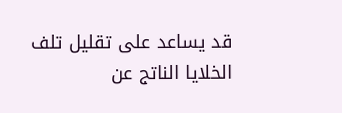قد يساعد على تقليل تلف الخلايا الناتج عن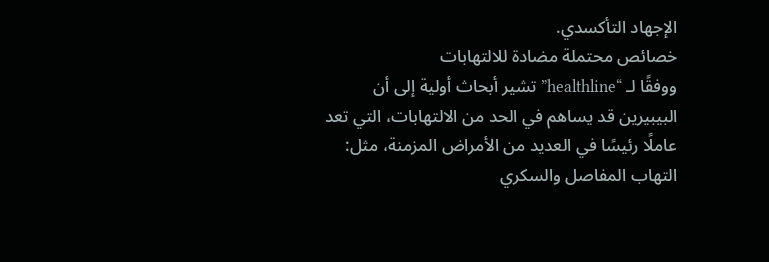الإجهاد التأكسدي.
خصائص محتملة مضادة للالتهابات
ووفقًا لـ “healthline” تشير أبحاث أولية إلى أن البيبيرين قد يساهم في الحد من الالتهابات، التي تعد عاملًا رئيسًا في العديد من الأمراض المزمنة، مثل: التهاب المفاصل والسكري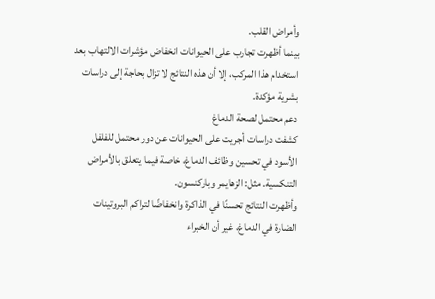وأمراض القلب.
بينما أظهرت تجارب على الحيوانات انخفاض مؤشرات الالتهاب بعد استخدام هذا المركب، إلا أن هذه النتائج لا تزال بحاجة إلى دراسات بشرية مؤكدة.
دعم محتمل لصحة الدماغ
كشفت دراسات أجريت على الحيوانات عن دور محتمل للفلفل الأسود في تحسين وظائف الدماغ، خاصة فيما يتعلق بالأمراض التنكسية. مثل: الزهايمر وباركنسون.
وأظهرت النتائج تحسنًا في الذاكرة وانخفاضًا لتراكم البروتينات الضارة في الدماغ، غير أن الخبراء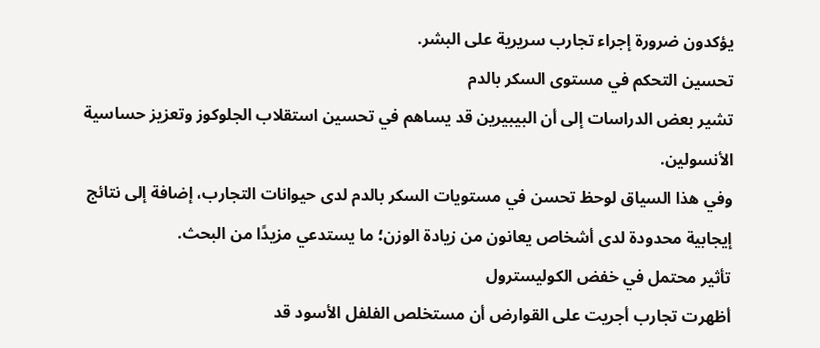يؤكدون ضرورة إجراء تجارب سريرية على البشر.
تحسين التحكم في مستوى السكر بالدم
تشير بعض الدراسات إلى أن البيبيرين قد يساهم في تحسين استقلاب الجلوكوز وتعزيز حساسية الأنسولين.
وفي هذا السياق لوحظ تحسن في مستويات السكر بالدم لدى حيوانات التجارب، إضافة إلى نتائج إيجابية محدودة لدى أشخاص يعانون من زيادة الوزن؛ ما يستدعي مزيدًا من البحث.
تأثير محتمل في خفض الكوليسترول
أظهرت تجارب أجريت على القوارض أن مستخلص الفلفل الأسود قد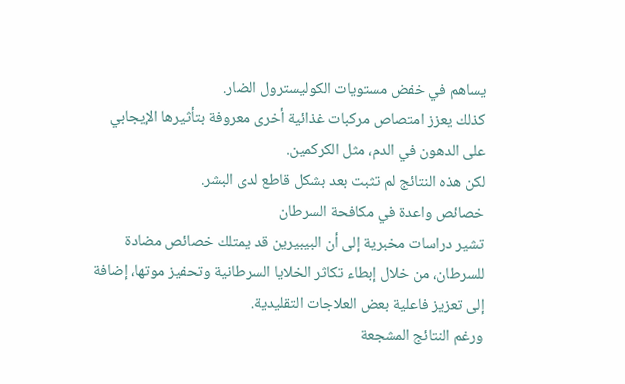يساهم في خفض مستويات الكوليسترول الضار.
كذلك يعزز امتصاص مركبات غذائية أخرى معروفة بتأثيرها الإيجابي على الدهون في الدم، مثل الكركمين.
لكن هذه النتائج لم تثبت بعد بشكل قاطع لدى البشر.
خصائص واعدة في مكافحة السرطان
تشير دراسات مخبرية إلى أن البيبيرين قد يمتلك خصائص مضادة للسرطان، من خلال إبطاء تكاثر الخلايا السرطانية وتحفيز موتها، إضافة إلى تعزيز فاعلية بعض العلاجات التقليدية.
ورغم النتائج المشجعة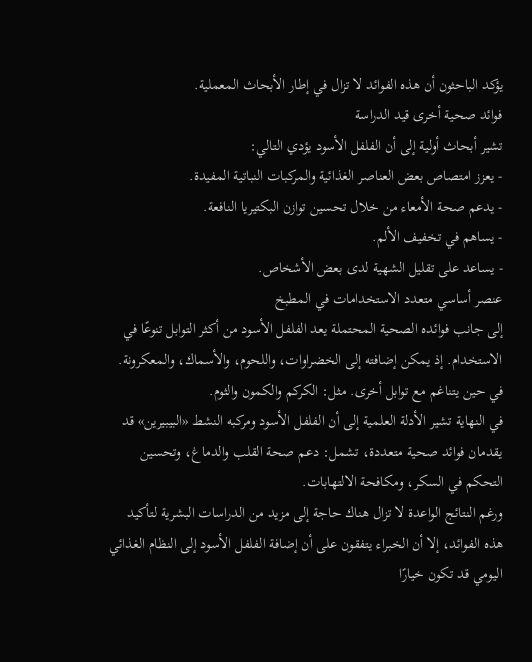يؤكد الباحثون أن هذه الفوائد لا تزال في إطار الأبحاث المعملية.
فوائد صحية أخرى قيد الدراسة
تشير أبحاث أولية إلى أن الفلفل الأسود يؤدي التالي:
- يعزز امتصاص بعض العناصر الغذائية والمركبات النباتية المفيدة.
- يدعم صحة الأمعاء من خلال تحسين توازن البكتيريا النافعة.
- يساهم في تخفيف الألم.
- يساعد على تقليل الشهية لدى بعض الأشخاص.
عنصر أساسي متعدد الاستخدامات في المطبخ
إلى جانب فوائده الصحية المحتملة يعد الفلفل الأسود من أكثر التوابل تنوعًا في الاستخدام. إذ يمكن إضافته إلى الخضراوات، واللحوم، والأسماك، والمعكرونة.
في حين يتناغم مع توابل أخرى. مثل: الكركم والكمون والثوم.
في النهاية تشير الأدلة العلمية إلى أن الفلفل الأسود ومركبه النشط «البيبيرين» قد يقدمان فوائد صحية متعددة، تشمل: دعم صحة القلب والدماغ، وتحسين التحكم في السكر، ومكافحة الالتهابات.
ورغم النتائج الواعدة لا تزال هناك حاجة إلى مزيد من الدراسات البشرية لتأكيد هذه الفوائد، إلا أن الخبراء يتفقون على أن إضافة الفلفل الأسود إلى النظام الغذائي اليومي قد تكون خيارًا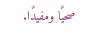صحيًا ومفيدًا.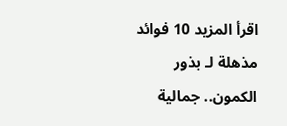اقرأ المزيد 10 فوائد مذهلة لـ بذور الكمون.. جمالية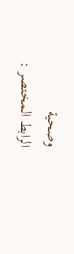وصحية
الرابط المختصر :